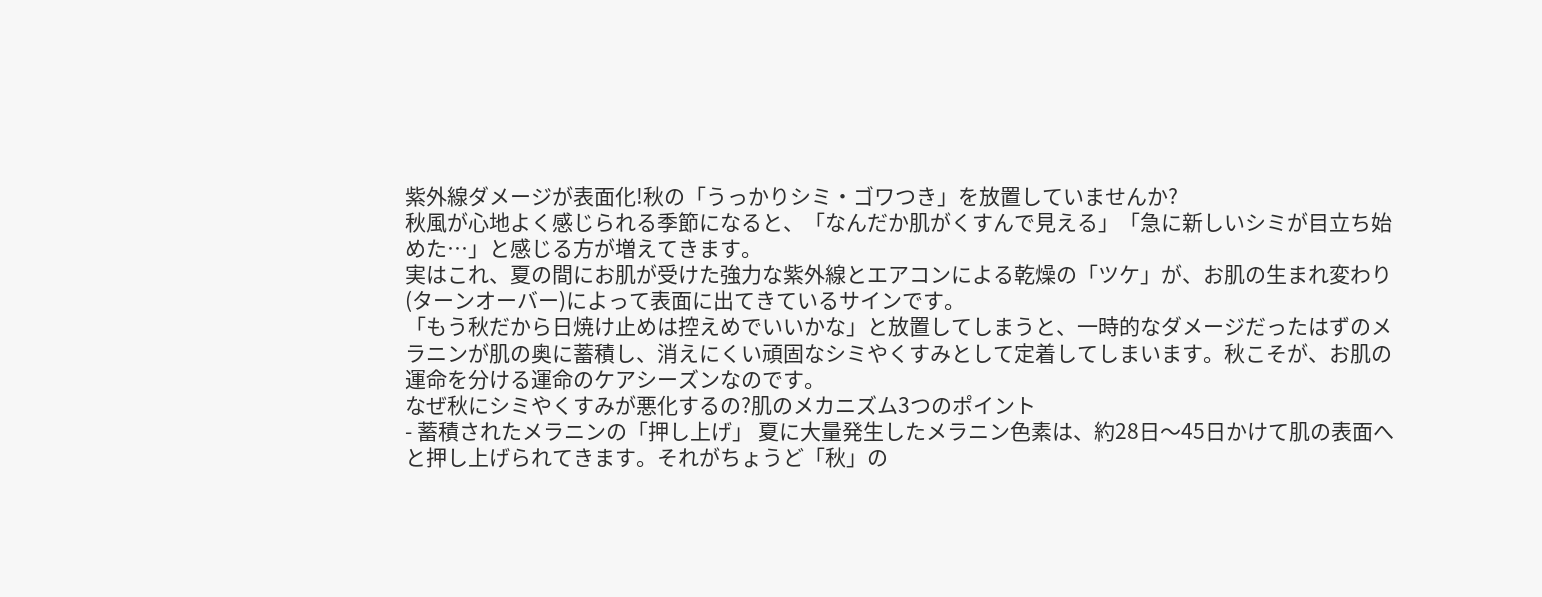紫外線ダメージが表面化!秋の「うっかりシミ・ゴワつき」を放置していませんか?
秋風が心地よく感じられる季節になると、「なんだか肌がくすんで見える」「急に新しいシミが目立ち始めた…」と感じる方が増えてきます。
実はこれ、夏の間にお肌が受けた強力な紫外線とエアコンによる乾燥の「ツケ」が、お肌の生まれ変わり(ターンオーバー)によって表面に出てきているサインです。
「もう秋だから日焼け止めは控えめでいいかな」と放置してしまうと、一時的なダメージだったはずのメラニンが肌の奥に蓄積し、消えにくい頑固なシミやくすみとして定着してしまいます。秋こそが、お肌の運命を分ける運命のケアシーズンなのです。
なぜ秋にシミやくすみが悪化するの?肌のメカニズム3つのポイント
- 蓄積されたメラニンの「押し上げ」 夏に大量発生したメラニン色素は、約28日〜45日かけて肌の表面へと押し上げられてきます。それがちょうど「秋」の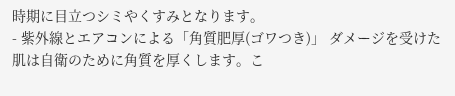時期に目立つシミやくすみとなります。
- 紫外線とエアコンによる「角質肥厚(ゴワつき)」 ダメージを受けた肌は自衛のために角質を厚くします。こ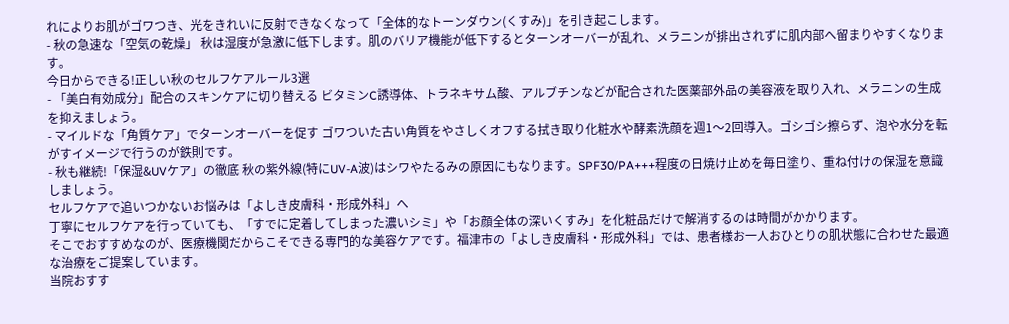れによりお肌がゴワつき、光をきれいに反射できなくなって「全体的なトーンダウン(くすみ)」を引き起こします。
- 秋の急速な「空気の乾燥」 秋は湿度が急激に低下します。肌のバリア機能が低下するとターンオーバーが乱れ、メラニンが排出されずに肌内部へ留まりやすくなります。
今日からできる!正しい秋のセルフケアルール3選
- 「美白有効成分」配合のスキンケアに切り替える ビタミンC誘導体、トラネキサム酸、アルブチンなどが配合された医薬部外品の美容液を取り入れ、メラニンの生成を抑えましょう。
- マイルドな「角質ケア」でターンオーバーを促す ゴワついた古い角質をやさしくオフする拭き取り化粧水や酵素洗顔を週1〜2回導入。ゴシゴシ擦らず、泡や水分を転がすイメージで行うのが鉄則です。
- 秋も継続!「保湿&UVケア」の徹底 秋の紫外線(特にUV-A波)はシワやたるみの原因にもなります。SPF30/PA+++程度の日焼け止めを毎日塗り、重ね付けの保湿を意識しましょう。
セルフケアで追いつかないお悩みは「よしき皮膚科・形成外科」へ
丁寧にセルフケアを行っていても、「すでに定着してしまった濃いシミ」や「お顔全体の深いくすみ」を化粧品だけで解消するのは時間がかかります。
そこでおすすめなのが、医療機関だからこそできる専門的な美容ケアです。福津市の「よしき皮膚科・形成外科」では、患者様お一人おひとりの肌状態に合わせた最適な治療をご提案しています。
当院おすす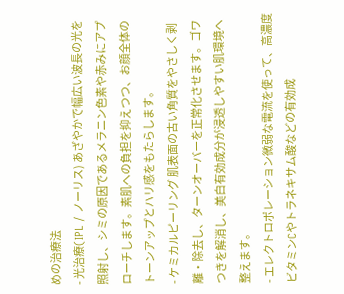めの治療法
- 光治療(IPL / ノーリス) あざやかで幅広い波長の光を照射し、シミの原因であるメラニン色素や赤みにアプローチします。素肌への負担を抑えつつ、お顔全体のトーンアップとハリ感をもたらします。
- ケミカルピーリング 肌表面の古い角質をやさしく剥離・除去し、ターンオーバーを正常化させます。ゴワつきを解消し、美白有効成分が浸透しやすい肌環境へ整えます。
- エレクトロポレーション微弱な電流を使って、高濃度ビタミンCやトラネキサム酸などの有効成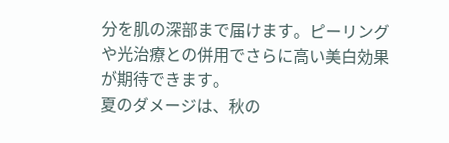分を肌の深部まで届けます。ピーリングや光治療との併用でさらに高い美白効果が期待できます。
夏のダメージは、秋の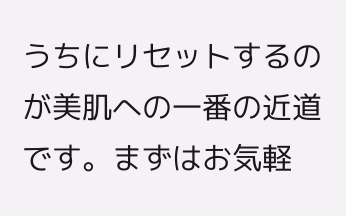うちにリセットするのが美肌への一番の近道です。まずはお気軽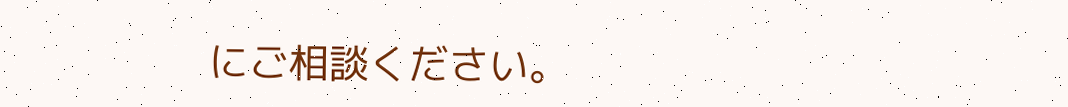にご相談ください。